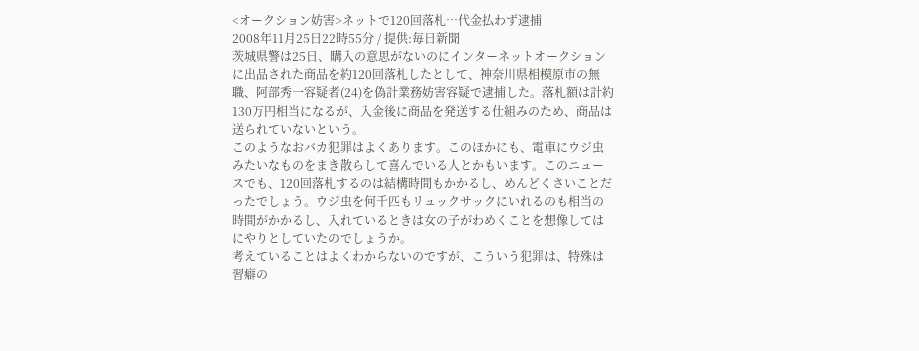<オークション妨害>ネットで120回落札…代金払わず逮捕
2008年11月25日22時55分 / 提供:毎日新聞
茨城県警は25日、購入の意思がないのにインターネットオークションに出品された商品を約120回落札したとして、神奈川県相模原市の無職、阿部秀一容疑者(24)を偽計業務妨害容疑で逮捕した。落札額は計約130万円相当になるが、入金後に商品を発送する仕組みのため、商品は送られていないという。
このようなおバカ犯罪はよくあります。このほかにも、電車にウジ虫みたいなものをまき散らして喜んでいる人とかもいます。このニュースでも、120回落札するのは結構時間もかかるし、めんどくさいことだったでしょう。ウジ虫を何千匹もリュックサックにいれるのも相当の時間がかかるし、入れているときは女の子がわめくことを想像してはにやりとしていたのでしょうか。
考えていることはよくわからないのですが、こういう犯罪は、特殊は習癖の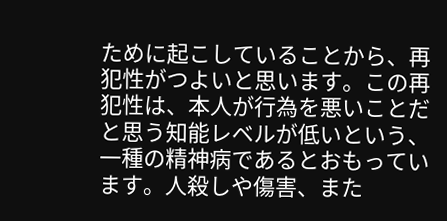ために起こしていることから、再犯性がつよいと思います。この再犯性は、本人が行為を悪いことだと思う知能レベルが低いという、一種の精神病であるとおもっています。人殺しや傷害、また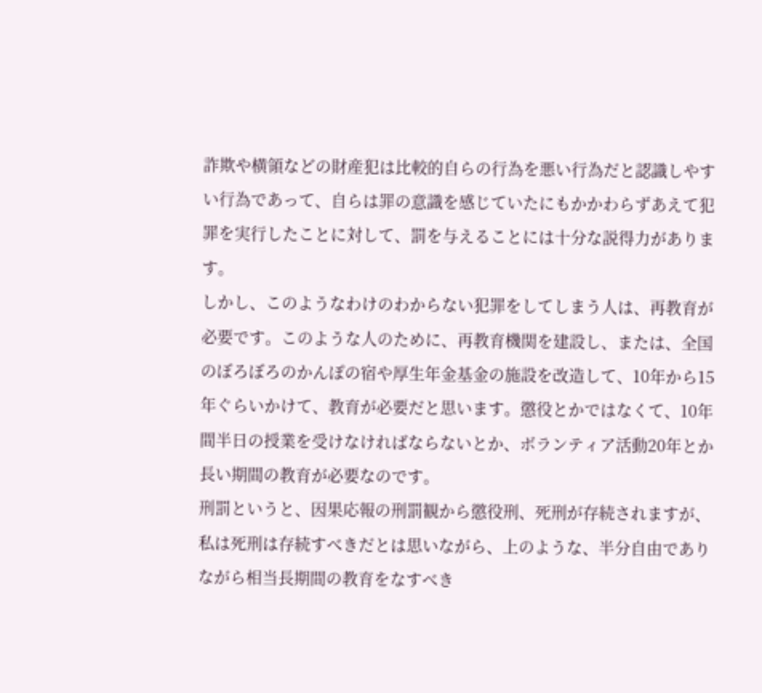詐欺や横領などの財産犯は比較的自らの行為を悪い行為だと認識しやすい行為であって、自らは罪の意識を感じていたにもかかわらずあえて犯罪を実行したことに対して、罰を与えることには十分な説得力があります。
しかし、このようなわけのわからない犯罪をしてしまう人は、再教育が必要です。このような人のために、再教育機関を建設し、または、全国のぼろぼろのかんぽの宿や厚生年金基金の施設を改造して、10年から15年ぐらいかけて、教育が必要だと思います。懲役とかではなくて、10年間半日の授業を受けなければならないとか、ボランティア活動20年とか長い期間の教育が必要なのです。
刑罰というと、因果応報の刑罰観から懲役刑、死刑が存続されますが、私は死刑は存続すべきだとは思いながら、上のような、半分自由でありながら相当長期間の教育をなすべき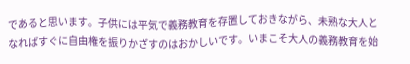であると思います。子供には平気で義務教育を存置しておきながら、未熟な大人となればすぐに自由権を振りかざすのはおかしいです。いまこそ大人の義務教育を始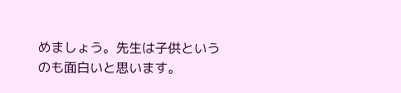めましょう。先生は子供というのも面白いと思います。